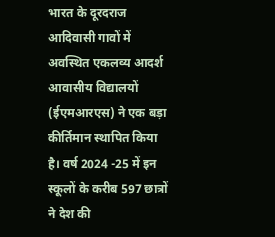भारत के दूरदराज आदिवासी गावों में अवस्थित एकलव्य आदर्श आवासीय विद्यालयों (ईएमआरएस) ने एक बड़ा कीर्तिमान स्थापित किया है। वर्ष 2024 -25 में इन स्कूलों के करीब 597 छात्रों ने देश की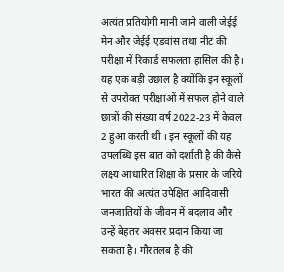अत्यंत प्रतियोगी मानी जाने वाली जेईई मेन और जेईई एडवांस तथा नीट की परीक्षा में रिकार्ड सफलता हासिल की है। यह एक बड़ी उछाल है क्योंकि इन स्कूलों से उपरोक्त परीक्षाओं में सफल होने वाले छात्रों की संख्या वर्ष 2022-23 में केवल 2 हुआ करती थी । इन स्कूलों की यह उपलब्धि इस बात को दर्शाती है की कैसे लक्ष्य आधारित शिक्षा के प्रसार के जरिये भारत की अत्यंत उपेक्षित आदिवासी जनजातियों के जीवन में बदलाव और उन्हें बेहतर अवसर प्रदान किया जा सकता है। गौरतलब है की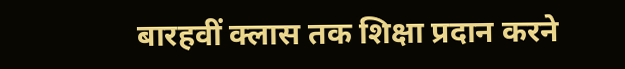बारहवीं क्लास तक शिक्षा प्रदान करने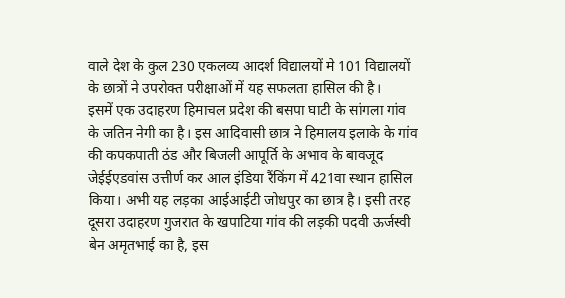वाले देश के कुल 230 एकलव्य आदर्श विद्यालयों मे 101 विद्यालयों के छात्रों ने उपरोक्त परीक्षाओं में यह सफलता हासिल की है।
इसमें एक उदाहरण हिमाचल प्रदेश की बसपा घाटी के सांगला गांव के जतिन नेगी का है। इस आदिवासी छात्र ने हिमालय इलाके के गांव की कपकपाती ठंड और बिजली आपूर्ति के अभाव के बावजूद जेईईएडवांस उत्तीर्ण कर आल इंडिया रैंकिंग में 421वा स्थान हासिल किया। अभी यह लड़का आईआईटी जोधपुर का छात्र है। इसी तरह दूसरा उदाहरण गुजरात के खपाटिया गांव की लड़की पदवी ऊर्जस्वी बेन अमृतभाई का है, इस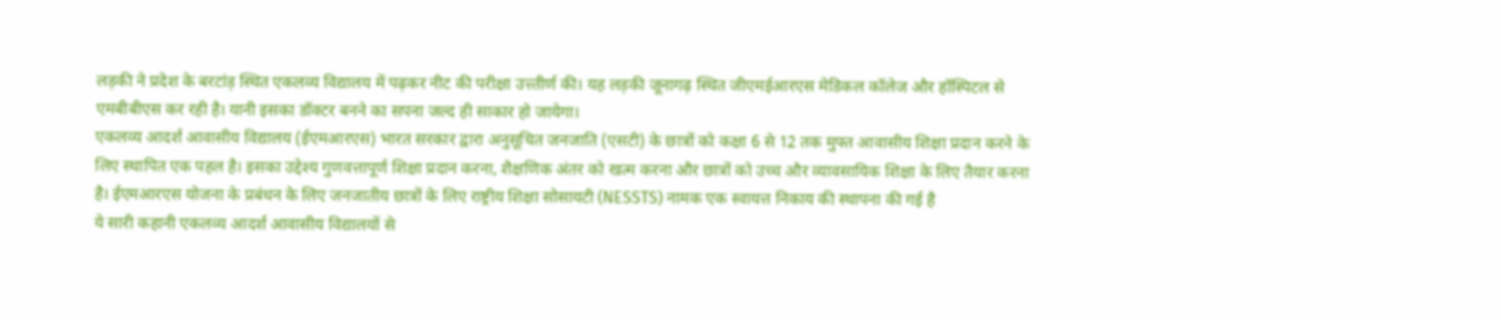लड़की ने प्रदेश के बरटांड़ स्थित एकलव्य विद्यालय में पढ़कर नीट की परीक्षा उत्त्तीर्ण की। यह लड़की जूनागढ़ स्थित जीएमईआरएस मेडिकल कॉलेज और हॉस्पिटल से एमबीबीएस कर रही है। यानी इसका डॉक्टर बनने का सपना जल्द ही साकार हो जायेगा।
एकलव्य आदर्श आवासीय विद्यालय (ईएमआरएस) भारत सरकार द्वारा अनुसूचित जनजाति (एसटी) के छात्रों को कक्षा 6 से 12 तक मुफ्त आवासीय शिक्षा प्रदान करने के लिए स्थापित एक पहल है। इसका उद्देश्य गुणवत्तापूर्ण शिक्षा प्रदान करना, शैक्षणिक अंतर को खत्म करना और छात्रों को उच्च और व्यावसायिक शिक्षा के लिए तैयार करना है। ईएमआरएस योजना के प्रबंधन के लिए जनजातीय छात्रों के लिए राष्ट्रीय शिक्षा सोसायटी (NESSTS) नामक एक स्वायत्त निकाय की स्थापना की गई है
ये सारी कहानी एकलव्य आदर्श आवासीय विद्यालयों से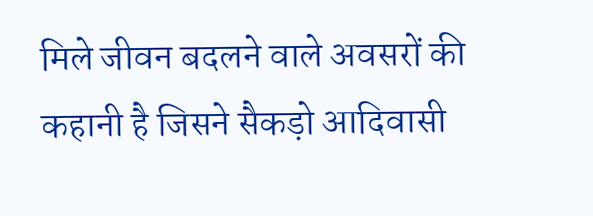मिले जीवन बदलने वाले अवसरों की कहानी है जिसने सैकड़ो आदिवासी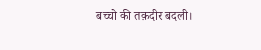बच्चो की तक़दीर बदली।